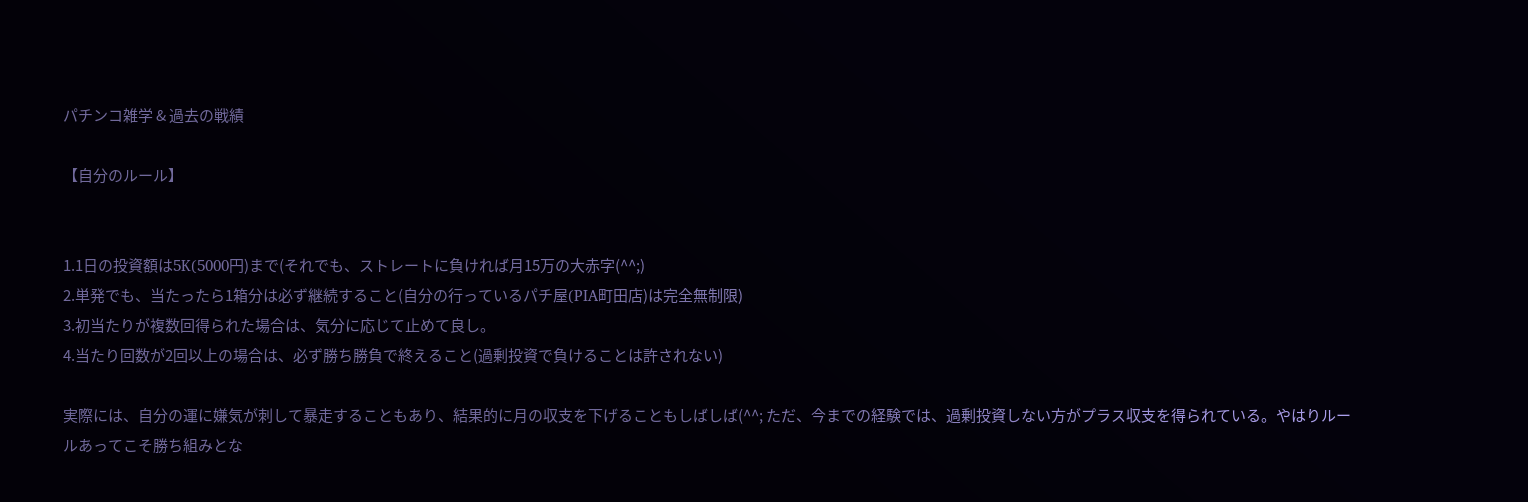パチンコ雑学 & 過去の戦績

【自分のルール】


1.1日の投資額は5K(5000円)まで(それでも、ストレートに負ければ月15万の大赤字(^^;)
2.単発でも、当たったら1箱分は必ず継続すること(自分の行っているパチ屋(PIA町田店)は完全無制限)
3.初当たりが複数回得られた場合は、気分に応じて止めて良し。
4.当たり回数が2回以上の場合は、必ず勝ち勝負で終えること(過剰投資で負けることは許されない)

実際には、自分の運に嫌気が刺して暴走することもあり、結果的に月の収支を下げることもしばしば(^^; ただ、今までの経験では、過剰投資しない方がプラス収支を得られている。やはりルールあってこそ勝ち組みとな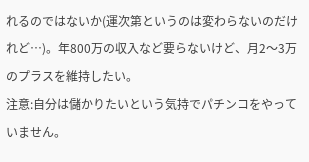れるのではないか(運次第というのは変わらないのだけれど…)。年800万の収入など要らないけど、月2〜3万のプラスを維持したい。
注意:自分は儲かりたいという気持でパチンコをやっていません。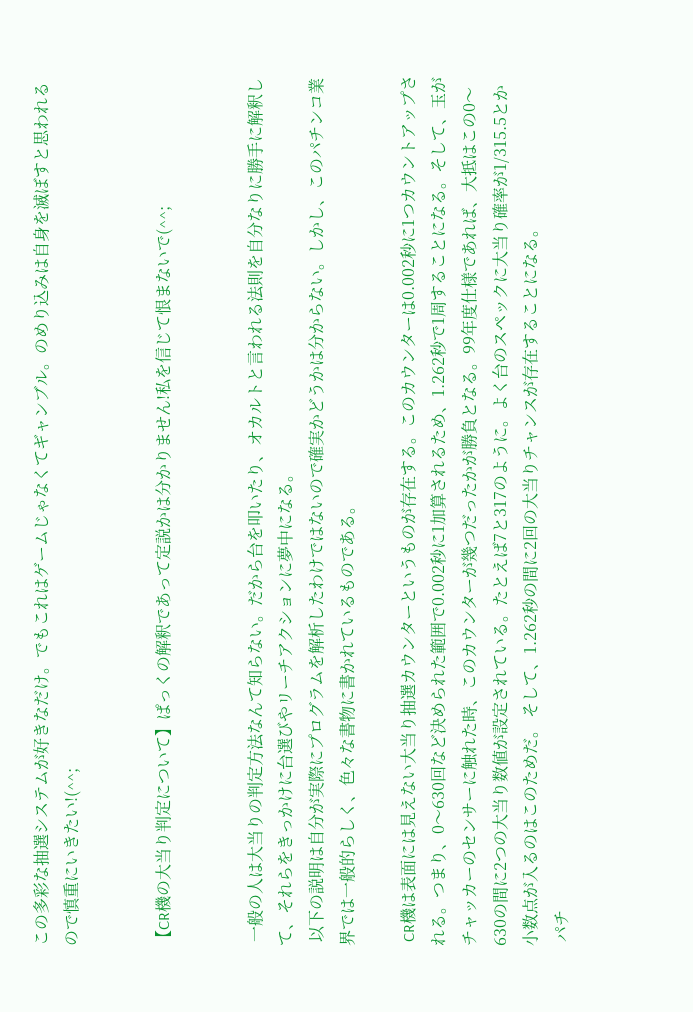この多彩な抽選システムが好きなだけ。でもこれはゲームじゃなくてギャンブル。のめり込みは自身を滅ぼすと思われるので慎重にいきたい!(^^;


【CR機の大当り判定について】ぱっくの解釈であって定説かは分かりません!私を信じて恨まないで(^^;


 一般の人は大当りの判定方法なんて知らない。だから台を叩いたり、オカルトと言われる法則を自分なりに勝手に解釈して、それらをきっかけに台選びやリーチアクションに夢中になる。
 以下の説明は自分が実際にプログラムを解析したわけではないので確実かどうかは分からない。しかし、このパチンコ業界では一般的らしく、色々な書物に書かれているものである。

 CR機は表面には見えない大当り抽選カウンターというものが存在する。このカウンターは0.002秒に1つカウントアップされる。つまり、0〜630回など決められた範囲で0.002秒に1加算されるため、1.262秒で1周することになる。そして、玉がチャッカーのセンサーに触れた時、このカウンターが幾つだったかが勝負となる。99年度仕様であれば、大抵はこの0〜630の間に2つの大当り数値が設定されている。たとえば7と317のように。よく台のスペックに大当り確率が1/315.5とか小数点が入るのはこのためだ。 そして、1.262秒の間に2回の大当りチャンスが存在することになる。
 パチ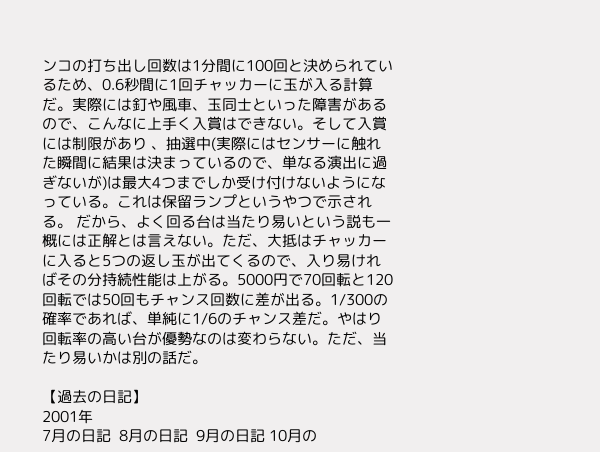ンコの打ち出し回数は1分間に100回と決められているため、0.6秒間に1回チャッカーに玉が入る計算だ。実際には釘や風車、玉同士といった障害があるので、こんなに上手く入賞はできない。そして入賞には制限があり 、抽選中(実際にはセンサーに触れた瞬間に結果は決まっているので、単なる演出に過ぎないが)は最大4つまでしか受け付けないようになっている。これは保留ランプというやつで示される。 だから、よく回る台は当たり易いという説も一概には正解とは言えない。ただ、大抵はチャッカーに入ると5つの返し玉が出てくるので、入り易ければその分持続性能は上がる。5000円で70回転と120回転では50回もチャンス回数に差が出る。1/300の確率であれば、単純に1/6のチャンス差だ。やはり回転率の高い台が優勢なのは変わらない。ただ、当たり易いかは別の話だ。

【過去の日記】
2001年
7月の日記  8月の日記  9月の日記 10月の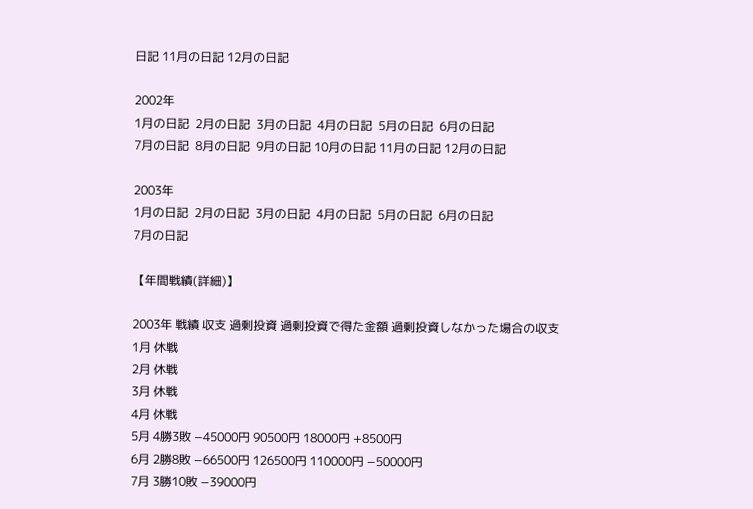日記 11月の日記 12月の日記

2002年
1月の日記  2月の日記  3月の日記  4月の日記  5月の日記  6月の日記
7月の日記  8月の日記  9月の日記 10月の日記 11月の日記 12月の日記

2003年
1月の日記  2月の日記  3月の日記  4月の日記  5月の日記  6月の日記
7月の日記

【年間戦績(詳細)】

2003年 戦績 収支 過剰投資 過剰投資で得た金額 過剰投資しなかった場合の収支
1月 休戦
2月 休戦
3月 休戦
4月 休戦
5月 4勝3敗 −45000円 90500円 18000円 +8500円
6月 2勝8敗 −66500円 126500円 110000円 −50000円
7月 3勝10敗 −39000円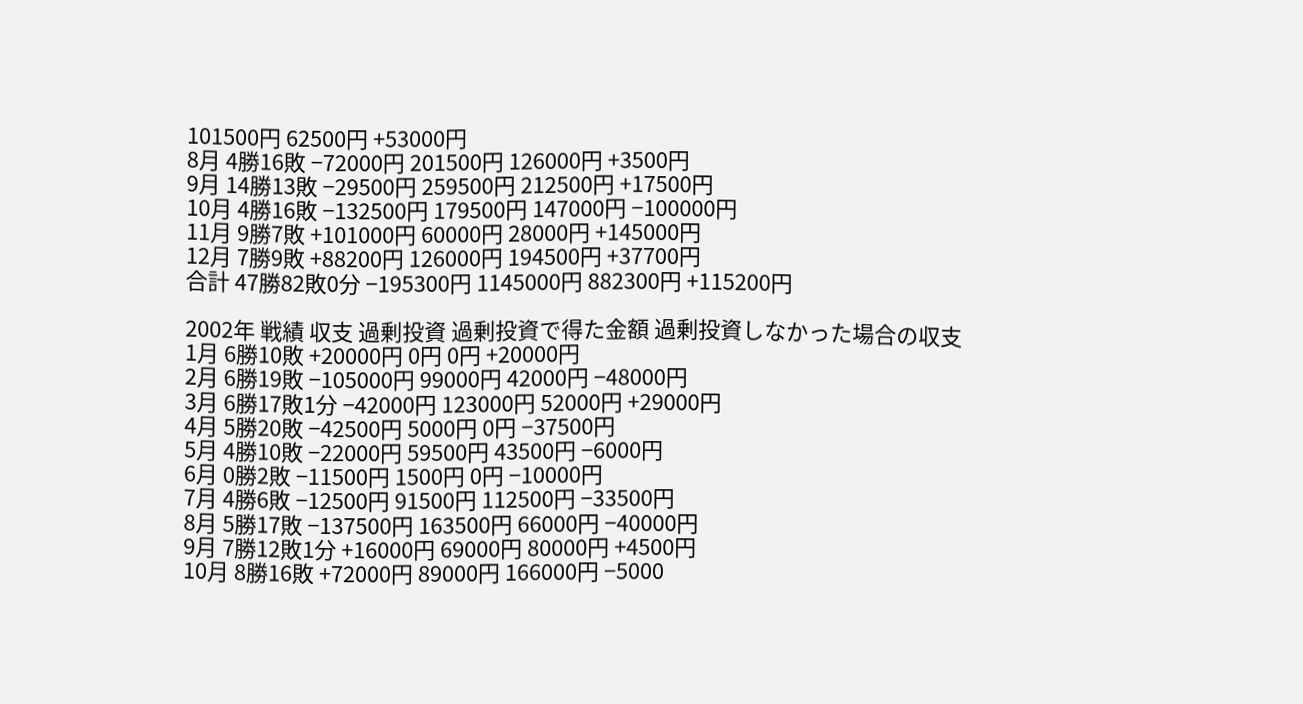101500円 62500円 +53000円
8月 4勝16敗 −72000円 201500円 126000円 +3500円
9月 14勝13敗 −29500円 259500円 212500円 +17500円
10月 4勝16敗 −132500円 179500円 147000円 −100000円
11月 9勝7敗 +101000円 60000円 28000円 +145000円
12月 7勝9敗 +88200円 126000円 194500円 +37700円
合計 47勝82敗0分 −195300円 1145000円 882300円 +115200円

2002年 戦績 収支 過剰投資 過剰投資で得た金額 過剰投資しなかった場合の収支
1月 6勝10敗 +20000円 0円 0円 +20000円
2月 6勝19敗 −105000円 99000円 42000円 −48000円
3月 6勝17敗1分 −42000円 123000円 52000円 +29000円
4月 5勝20敗 −42500円 5000円 0円 −37500円
5月 4勝10敗 −22000円 59500円 43500円 −6000円
6月 0勝2敗 −11500円 1500円 0円 −10000円
7月 4勝6敗 −12500円 91500円 112500円 −33500円
8月 5勝17敗 −137500円 163500円 66000円 −40000円
9月 7勝12敗1分 +16000円 69000円 80000円 +4500円
10月 8勝16敗 +72000円 89000円 166000円 −5000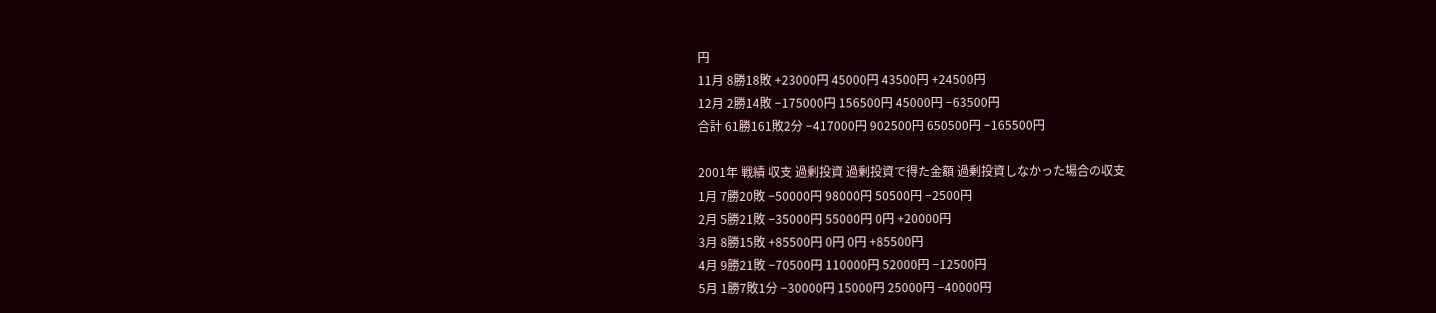円
11月 8勝18敗 +23000円 45000円 43500円 +24500円
12月 2勝14敗 −175000円 156500円 45000円 −63500円
合計 61勝161敗2分 −417000円 902500円 650500円 −165500円

2001年 戦績 収支 過剰投資 過剰投資で得た金額 過剰投資しなかった場合の収支
1月 7勝20敗 −50000円 98000円 50500円 −2500円
2月 5勝21敗 −35000円 55000円 0円 +20000円
3月 8勝15敗 +85500円 0円 0円 +85500円
4月 9勝21敗 −70500円 110000円 52000円 −12500円
5月 1勝7敗1分 −30000円 15000円 25000円 −40000円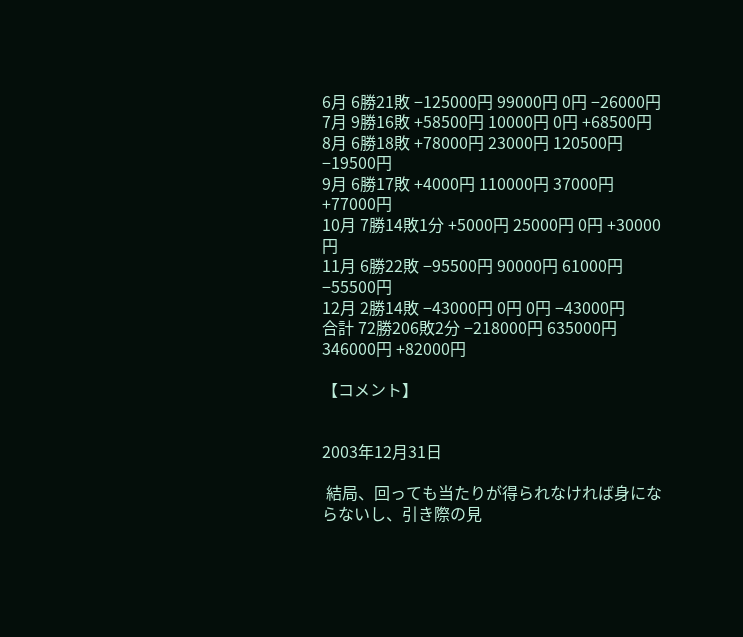6月 6勝21敗 −125000円 99000円 0円 −26000円
7月 9勝16敗 +58500円 10000円 0円 +68500円
8月 6勝18敗 +78000円 23000円 120500円 −19500円
9月 6勝17敗 +4000円 110000円 37000円 +77000円
10月 7勝14敗1分 +5000円 25000円 0円 +30000円
11月 6勝22敗 −95500円 90000円 61000円 −55500円
12月 2勝14敗 −43000円 0円 0円 −43000円
合計 72勝206敗2分 −218000円 635000円 346000円 +82000円

【コメント】


2003年12月31日

 結局、回っても当たりが得られなければ身にならないし、引き際の見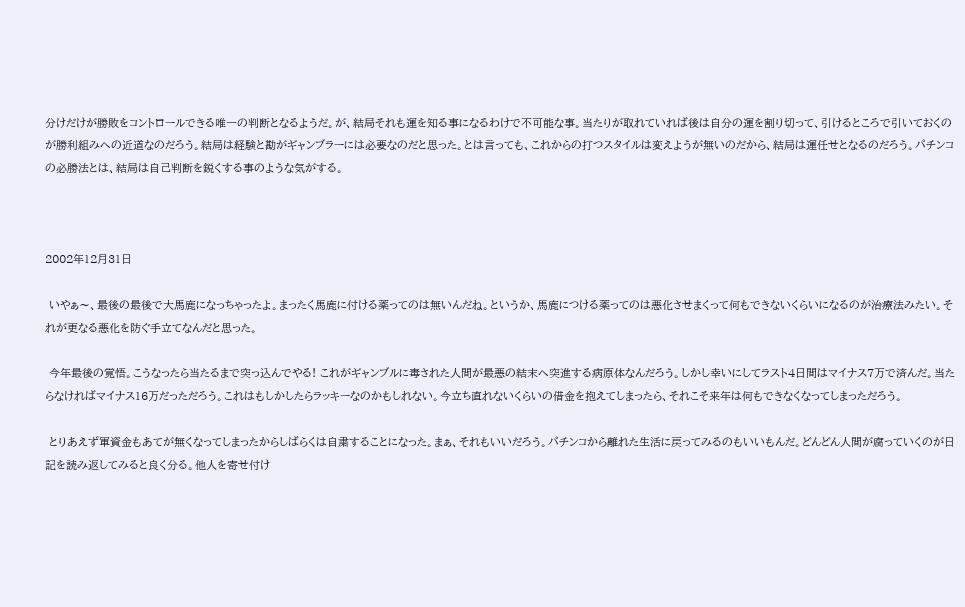分けだけが勝敗をコントロールできる唯一の判断となるようだ。が、結局それも運を知る事になるわけで不可能な事。当たりが取れていれば後は自分の運を割り切って、引けるところで引いておくのが勝利組みへの近道なのだろう。結局は経験と勘がギャンブラーには必要なのだと思った。とは言っても、これからの打つスタイルは変えようが無いのだから、結局は運任せとなるのだろう。パチンコの必勝法とは、結局は自己判断を鋭くする事のような気がする。



2002年12月31日

 いやぁ〜、最後の最後で大馬鹿になっちゃったよ。まったく馬鹿に付ける薬ってのは無いんだね。というか、馬鹿につける薬ってのは悪化させまくって何もできないくらいになるのが治療法みたい。それが更なる悪化を防ぐ手立てなんだと思った。

 今年最後の覚悟。こうなったら当たるまで突っ込んでやる! これがギャンブルに毒された人間が最悪の結末へ突進する病原体なんだろう。しかし幸いにしてラスト4日間はマイナス7万で済んだ。当たらなければマイナス16万だっただろう。これはもしかしたらラッキーなのかもしれない。今立ち直れないくらいの借金を抱えてしまったら、それこそ来年は何もできなくなってしまっただろう。

 とりあえず軍資金もあてが無くなってしまったからしばらくは自粛することになった。まぁ、それもいいだろう。パチンコから離れた生活に戻ってみるのもいいもんだ。どんどん人間が腐っていくのが日記を読み返してみると良く分る。他人を寄せ付け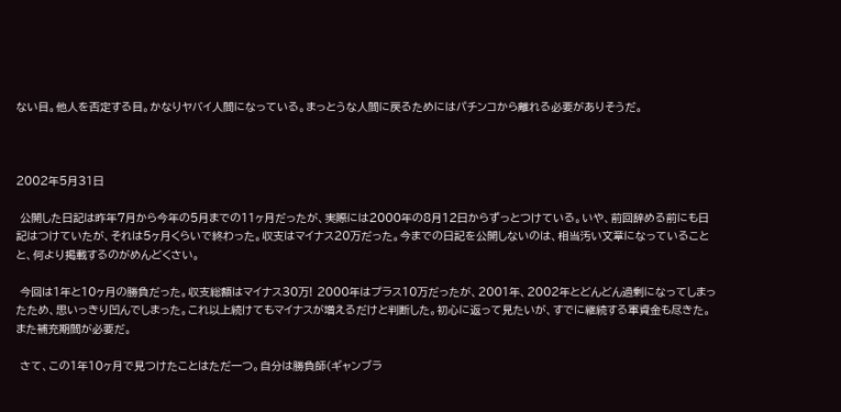ない目。他人を否定する目。かなりヤバイ人間になっている。まっとうな人間に戻るためにはパチンコから離れる必要がありそうだ。



2002年5月31日

 公開した日記は昨年7月から今年の5月までの11ヶ月だったが、実際には2000年の8月12日からずっとつけている。いや、前回辞める前にも日記はつけていたが、それは5ヶ月くらいで終わった。収支はマイナス20万だった。今までの日記を公開しないのは、相当汚い文章になっていることと、何より掲載するのがめんどくさい。

 今回は1年と10ヶ月の勝負だった。収支総額はマイナス30万! 2000年はプラス10万だったが、2001年、2002年とどんどん過剰になってしまったため、思いっきり凹んでしまった。これ以上続けてもマイナスが増えるだけと判断した。初心に返って見たいが、すでに継続する軍資金も尽きた。また補充期間が必要だ。

 さて、この1年10ヶ月で見つけたことはただ一つ。自分は勝負師(ギャンブラ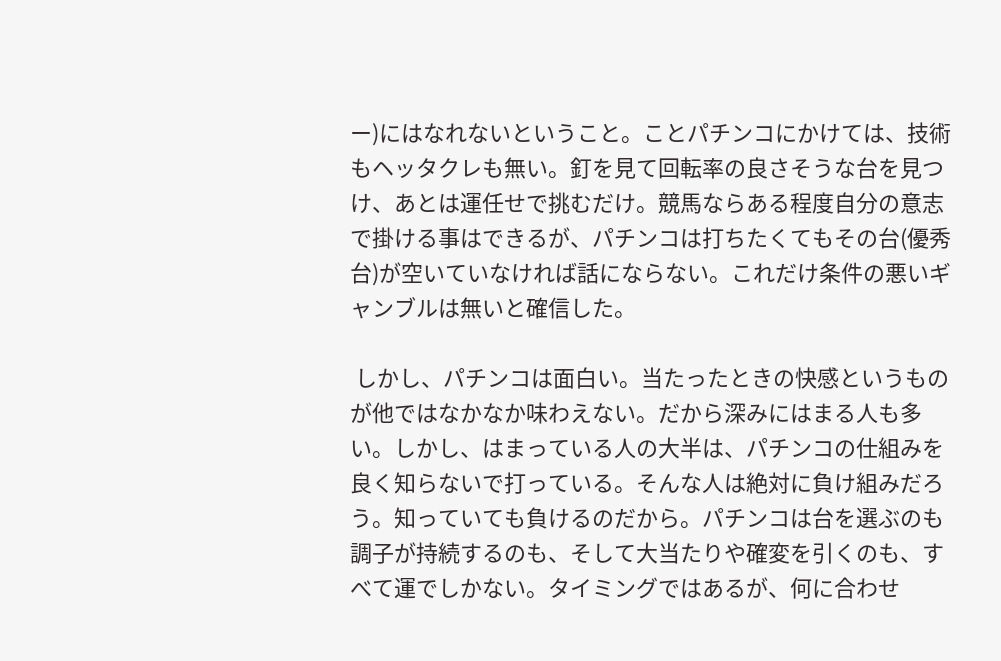ー)にはなれないということ。ことパチンコにかけては、技術もヘッタクレも無い。釘を見て回転率の良さそうな台を見つけ、あとは運任せで挑むだけ。競馬ならある程度自分の意志で掛ける事はできるが、パチンコは打ちたくてもその台(優秀台)が空いていなければ話にならない。これだけ条件の悪いギャンブルは無いと確信した。

 しかし、パチンコは面白い。当たったときの快感というものが他ではなかなか味わえない。だから深みにはまる人も多い。しかし、はまっている人の大半は、パチンコの仕組みを良く知らないで打っている。そんな人は絶対に負け組みだろう。知っていても負けるのだから。パチンコは台を選ぶのも調子が持続するのも、そして大当たりや確変を引くのも、すべて運でしかない。タイミングではあるが、何に合わせ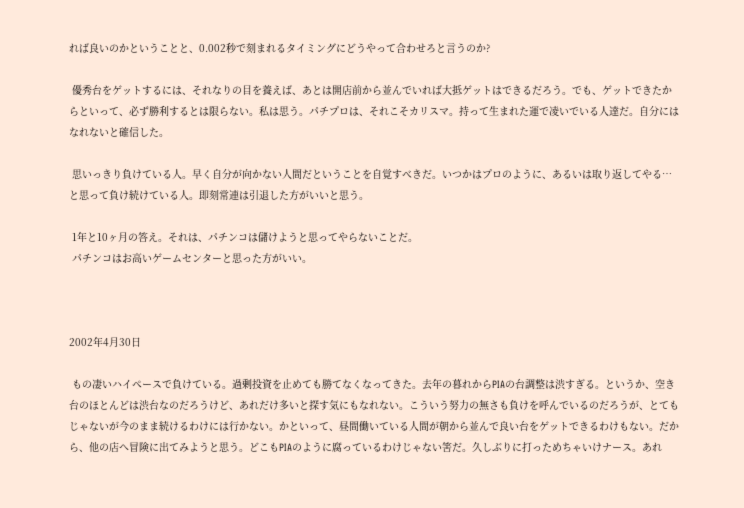れば良いのかということと、0.002秒で刻まれるタイミングにどうやって合わせろと言うのか?

 優秀台をゲットするには、それなりの目を養えば、あとは開店前から並んでいれば大抵ゲットはできるだろう。でも、ゲットできたからといって、必ず勝利するとは限らない。私は思う。パチプロは、それこそカリスマ。持って生まれた運で凌いでいる人達だ。自分にはなれないと確信した。

 思いっきり負けている人。早く自分が向かない人間だということを自覚すべきだ。いつかはプロのように、あるいは取り返してやる…と思って負け続けている人。即刻常連は引退した方がいいと思う。

 1年と10ヶ月の答え。それは、パチンコは儲けようと思ってやらないことだ。
 パチンコはお高いゲームセンターと思った方がいい。



2002年4月30日

 もの凄いハイペースで負けている。過剰投資を止めても勝てなくなってきた。去年の暮れからPIAの台調整は渋すぎる。というか、空き台のほとんどは渋台なのだろうけど、あれだけ多いと探す気にもなれない。こういう努力の無さも負けを呼んでいるのだろうが、とてもじゃないが今のまま続けるわけには行かない。かといって、昼間働いている人間が朝から並んで良い台をゲットできるわけもない。だから、他の店へ冒険に出てみようと思う。どこもPIAのように腐っているわけじゃない筈だ。久しぶりに打っためちゃいけナース。あれ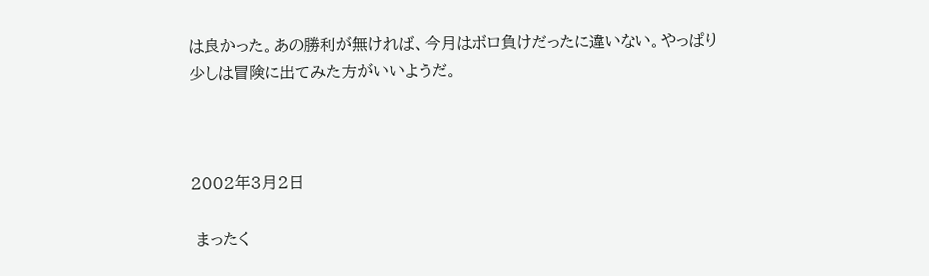は良かった。あの勝利が無ければ、今月はボロ負けだったに違いない。やっぱり少しは冒険に出てみた方がいいようだ。



2002年3月2日

 まったく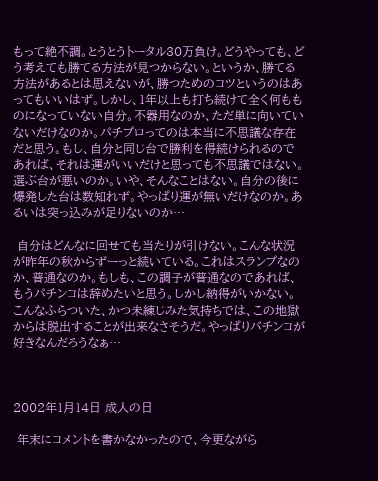もって絶不調。とうとうトータル30万負け。どうやっても、どう考えても勝てる方法が見つからない。というか、勝てる方法があるとは思えないが、勝つためのコツというのはあってもいいはず。しかし、1年以上も打ち続けて全く何もものになっていない自分。不器用なのか、ただ単に向いていないだけなのか。パチプロってのは本当に不思議な存在だと思う。もし、自分と同じ台で勝利を得続けられるのであれば、それは運がいいだけと思っても不思議ではない。選ぶ台が悪いのか。いや、そんなことはない。自分の後に爆発した台は数知れず。やっぱり運が無いだけなのか。あるいは突っ込みが足りないのか…

 自分はどんなに回せても当たりが引けない。こんな状況が昨年の秋からずーっと続いている。これはスランプなのか、普通なのか。もしも、この調子が普通なのであれば、もうパチンコは辞めたいと思う。しかし納得がいかない。こんなふらついた、かつ未練じみた気持ちでは、この地獄からは脱出することが出来なさそうだ。やっぱりパチンコが好きなんだろうなぁ…



2002年1月14日 成人の日

 年末にコメントを書かなかったので、今更ながら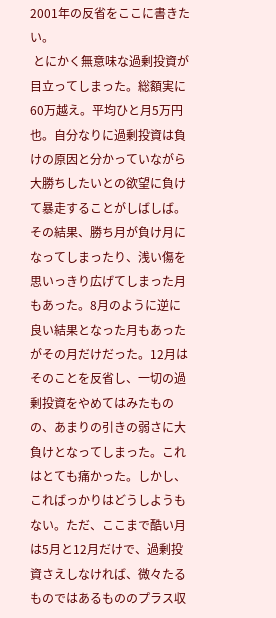2001年の反省をここに書きたい。
 とにかく無意味な過剰投資が目立ってしまった。総額実に60万越え。平均ひと月5万円也。自分なりに過剰投資は負けの原因と分かっていながら大勝ちしたいとの欲望に負けて暴走することがしばしば。その結果、勝ち月が負け月になってしまったり、浅い傷を思いっきり広げてしまった月もあった。8月のように逆に良い結果となった月もあったがその月だけだった。12月はそのことを反省し、一切の過剰投資をやめてはみたものの、あまりの引きの弱さに大負けとなってしまった。これはとても痛かった。しかし、こればっかりはどうしようもない。ただ、ここまで酷い月は5月と12月だけで、過剰投資さえしなければ、微々たるものではあるもののプラス収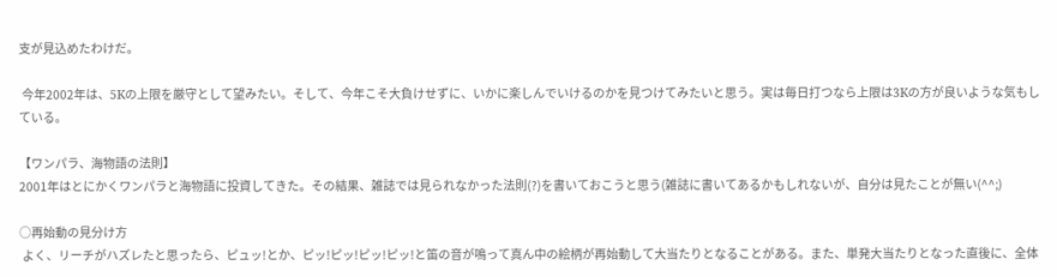支が見込めたわけだ。

 今年2002年は、5Kの上限を厳守として望みたい。そして、今年こそ大負けせずに、いかに楽しんでいけるのかを見つけてみたいと思う。実は毎日打つなら上限は3Kの方が良いような気もしている。

【ワンパラ、海物語の法則】
2001年はとにかくワンパラと海物語に投資してきた。その結果、雑誌では見られなかった法則(?)を書いておこうと思う(雑誌に書いてあるかもしれないが、自分は見たことが無い(^^;)

○再始動の見分け方
 よく、リーチがハズレたと思ったら、ピュッ!とか、ピッ!ピッ!ピッ!ピッ!と笛の音が鳴って真ん中の絵柄が再始動して大当たりとなることがある。また、単発大当たりとなった直後に、全体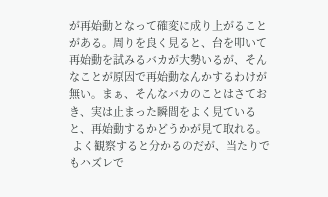が再始動となって確変に成り上がることがある。周りを良く見ると、台を叩いて再始動を試みるバカが大勢いるが、そんなことが原因で再始動なんかするわけが無い。まぁ、そんなバカのことはさておき、実は止まった瞬間をよく見ていると、再始動するかどうかが見て取れる。
 よく観察すると分かるのだが、当たりでもハズレで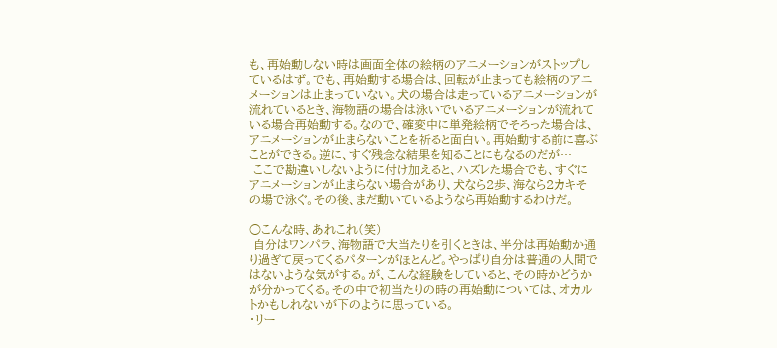も、再始動しない時は画面全体の絵柄のアニメーションがストップしているはず。でも、再始動する場合は、回転が止まっても絵柄のアニメーションは止まっていない。犬の場合は走っているアニメーションが流れているとき、海物語の場合は泳いでいるアニメーションが流れている場合再始動する。なので、確変中に単発絵柄でそろった場合は、アニメーションが止まらないことを祈ると面白い。再始動する前に喜ぶことができる。逆に、すぐ残念な結果を知ることにもなるのだが…
 ここで勘違いしないように付け加えると、ハズレた場合でも、すぐにアニメーションが止まらない場合があり、犬なら2歩、海なら2カキその場で泳ぐ。その後、まだ動いているようなら再始動するわけだ。

○こんな時、あれこれ(笑)
 自分はワンパラ、海物語で大当たりを引くときは、半分は再始動か通り過ぎて戻ってくるパターンがほとんど。やっぱり自分は普通の人間ではないような気がする。が、こんな経験をしていると、その時かどうかが分かってくる。その中で初当たりの時の再始動については、オカルトかもしれないが下のように思っている。
・リー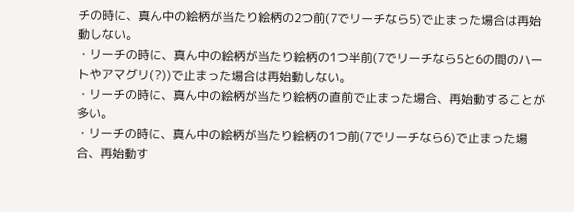チの時に、真ん中の絵柄が当たり絵柄の2つ前(7でリーチなら5)で止まった場合は再始動しない。
・リーチの時に、真ん中の絵柄が当たり絵柄の1つ半前(7でリーチなら5と6の間のハートやアマグリ(?))で止まった場合は再始動しない。
・リーチの時に、真ん中の絵柄が当たり絵柄の直前で止まった場合、再始動することが多い。
・リーチの時に、真ん中の絵柄が当たり絵柄の1つ前(7でリーチなら6)で止まった場合、再始動す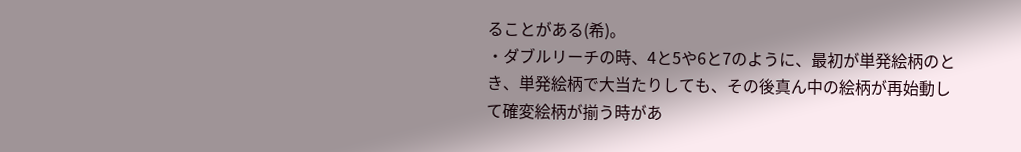ることがある(希)。
・ダブルリーチの時、4と5や6と7のように、最初が単発絵柄のとき、単発絵柄で大当たりしても、その後真ん中の絵柄が再始動して確変絵柄が揃う時があ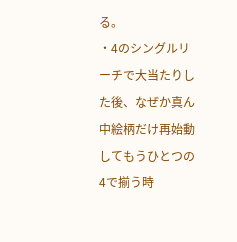る。
・4のシングルリーチで大当たりした後、なぜか真ん中絵柄だけ再始動してもうひとつの4で揃う時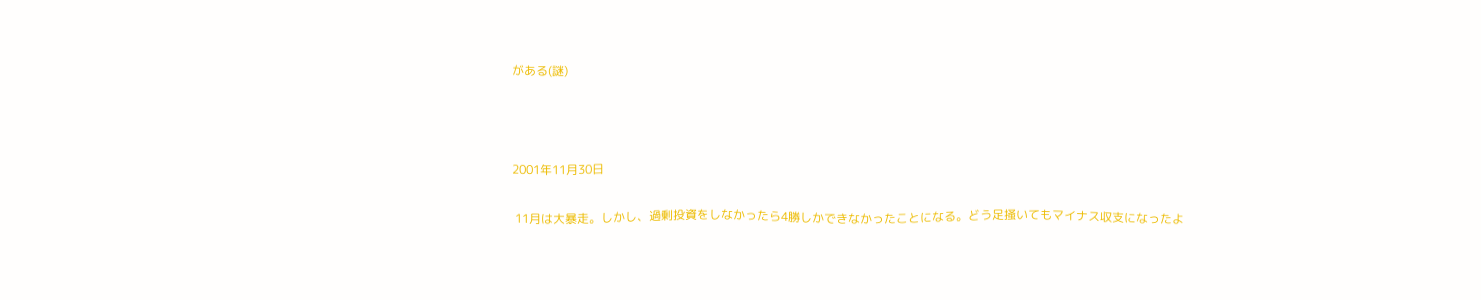がある(謎)



2001年11月30日

 11月は大暴走。しかし、過剰投資をしなかったら4勝しかできなかったことになる。どう足掻いてもマイナス収支になったよ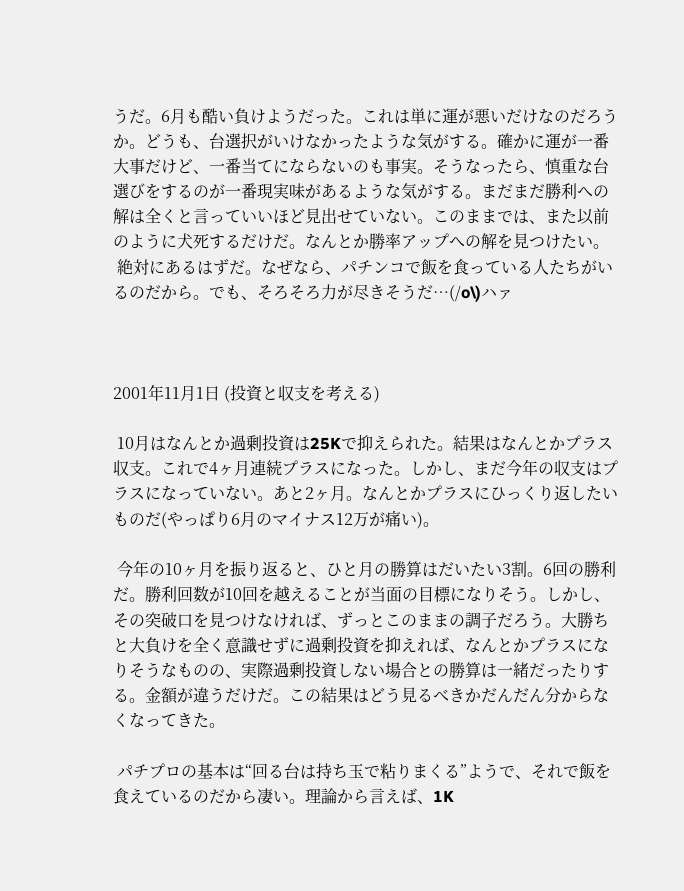うだ。6月も酷い負けようだった。これは単に運が悪いだけなのだろうか。どうも、台選択がいけなかったような気がする。確かに運が一番大事だけど、一番当てにならないのも事実。そうなったら、慎重な台選びをするのが一番現実味があるような気がする。まだまだ勝利への解は全くと言っていいほど見出せていない。このままでは、また以前のように犬死するだけだ。なんとか勝率アップへの解を見つけたい。
 絶対にあるはずだ。なぜなら、パチンコで飯を食っている人たちがいるのだから。でも、そろそろ力が尽きそうだ…(/o\)ハァ



2001年11月1日 (投資と収支を考える)

 10月はなんとか過剰投資は25Kで抑えられた。結果はなんとかプラス収支。これで4ヶ月連続プラスになった。しかし、まだ今年の収支はプラスになっていない。あと2ヶ月。なんとかプラスにひっくり返したいものだ(やっぱり6月のマイナス12万が痛い)。

 今年の10ヶ月を振り返ると、ひと月の勝算はだいたい3割。6回の勝利だ。勝利回数が10回を越えることが当面の目標になりそう。しかし、その突破口を見つけなければ、ずっとこのままの調子だろう。大勝ちと大負けを全く意識せずに過剰投資を抑えれば、なんとかプラスになりそうなものの、実際過剰投資しない場合との勝算は一緒だったりする。金額が違うだけだ。この結果はどう見るべきかだんだん分からなくなってきた。

 パチプロの基本は“回る台は持ち玉で粘りまくる”ようで、それで飯を食えているのだから凄い。理論から言えば、1K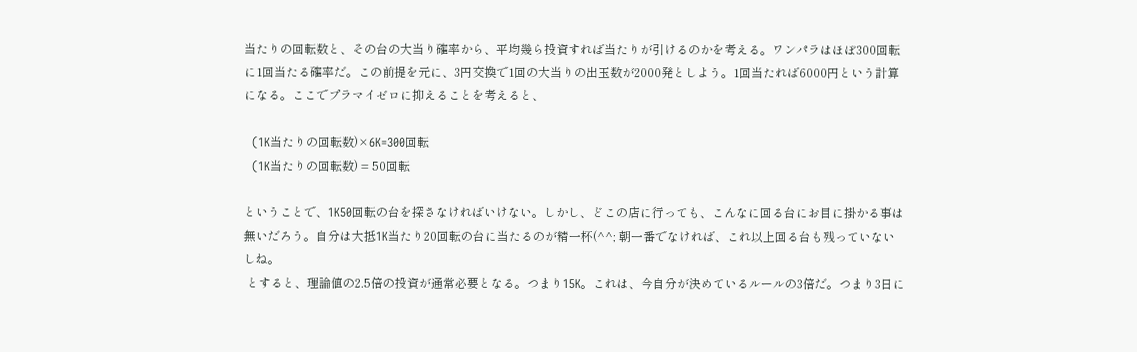当たりの回転数と、その台の大当り確率から、平均幾ら投資すれば当たりが引けるのかを考える。ワンパラはほぼ300回転に1回当たる確率だ。この前提を元に、3円交換で1回の大当りの出玉数が2000発としよう。1回当たれば6000円という計算になる。ここでプラマイゼロに抑えることを考えると、

  (1K当たりの回転数)×6K=300回転
  (1K当たりの回転数) = 50回転

ということで、1K50回転の台を探さなければいけない。しかし、どこの店に行っても、こんなに回る台にお目に掛かる事は無いだろう。自分は大抵1K当たり20回転の台に当たるのが精一杯(^^; 朝一番でなければ、これ以上回る台も残っていないしね。
 とすると、理論値の2.5倍の投資が通常必要となる。つまり15K。これは、今自分が決めているルールの3倍だ。つまり3日に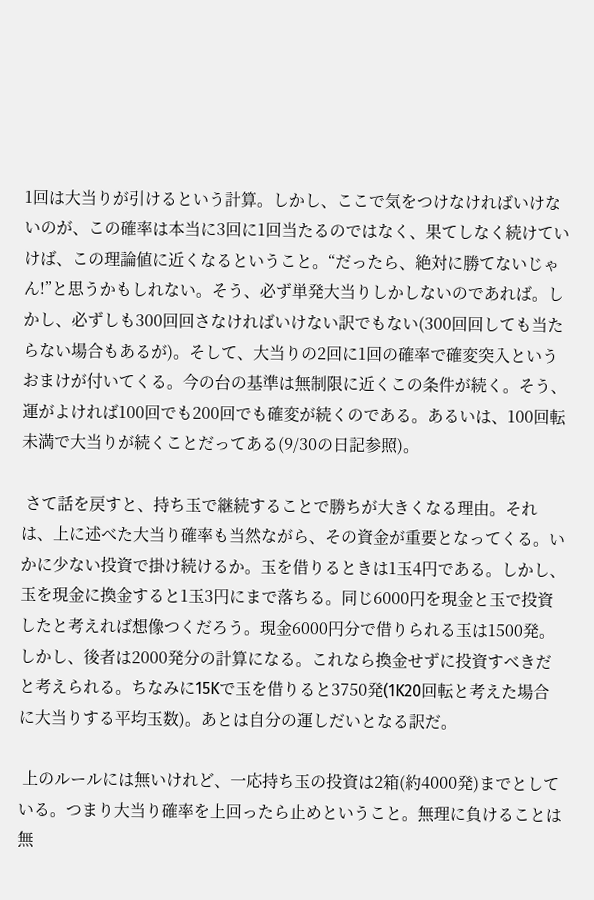1回は大当りが引けるという計算。しかし、ここで気をつけなければいけないのが、この確率は本当に3回に1回当たるのではなく、果てしなく続けていけば、この理論値に近くなるということ。“だったら、絶対に勝てないじゃん!”と思うかもしれない。そう、必ず単発大当りしかしないのであれば。しかし、必ずしも300回回さなければいけない訳でもない(300回回しても当たらない場合もあるが)。そして、大当りの2回に1回の確率で確変突入というおまけが付いてくる。今の台の基準は無制限に近くこの条件が続く。そう、運がよければ100回でも200回でも確変が続くのである。あるいは、100回転未満で大当りが続くことだってある(9/30の日記参照)。

 さて話を戻すと、持ち玉で継続することで勝ちが大きくなる理由。それは、上に述べた大当り確率も当然ながら、その資金が重要となってくる。いかに少ない投資で掛け続けるか。玉を借りるときは1玉4円である。しかし、玉を現金に換金すると1玉3円にまで落ちる。同じ6000円を現金と玉で投資したと考えれば想像つくだろう。現金6000円分で借りられる玉は1500発。しかし、後者は2000発分の計算になる。これなら換金せずに投資すべきだと考えられる。ちなみに15Kで玉を借りると3750発(1K20回転と考えた場合に大当りする平均玉数)。あとは自分の運しだいとなる訳だ。

 上のルールには無いけれど、一応持ち玉の投資は2箱(約4000発)までとしている。つまり大当り確率を上回ったら止めということ。無理に負けることは無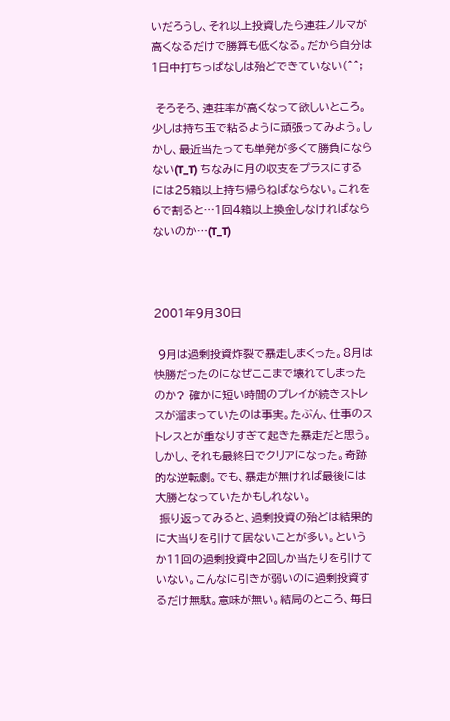いだろうし、それ以上投資したら連荘ノルマが高くなるだけで勝算も低くなる。だから自分は1日中打ちっぱなしは殆どできていない(^^;

 そろそろ、連荘率が高くなって欲しいところ。少しは持ち玉で粘るように頑張ってみよう。しかし、最近当たっても単発が多くて勝負にならない(T_T) ちなみに月の収支をプラスにするには25箱以上持ち帰らねばならない。これを6で割ると…1回4箱以上換金しなければならないのか…(T_T)



2001年9月30日

 9月は過剰投資炸裂で暴走しまくった。8月は快勝だったのになぜここまで壊れてしまったのか? 確かに短い時間のプレイが続きストレスが溜まっていたのは事実。たぶん、仕事のストレスとが重なりすぎて起きた暴走だと思う。しかし、それも最終日でクリアになった。奇跡的な逆転劇。でも、暴走が無ければ最後には大勝となっていたかもしれない。
 振り返ってみると、過剰投資の殆どは結果的に大当りを引けて居ないことが多い。というか11回の過剰投資中2回しか当たりを引けていない。こんなに引きが弱いのに過剰投資するだけ無駄。意味が無い。結局のところ、毎日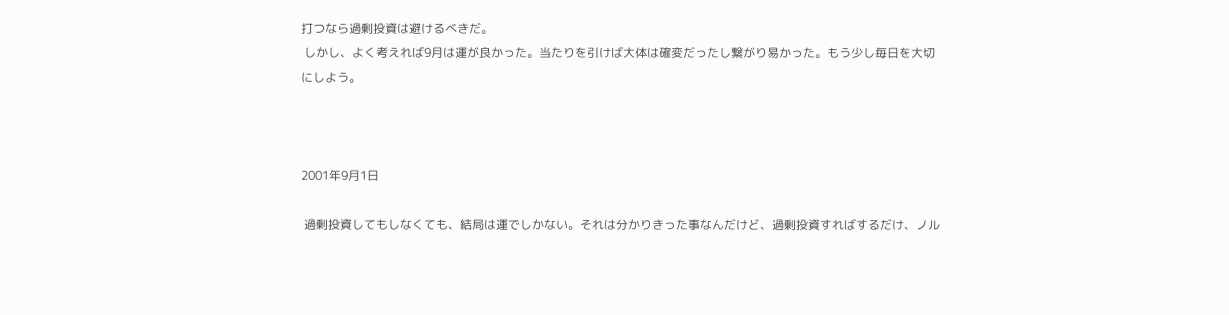打つなら過剰投資は避けるべきだ。
 しかし、よく考えれば9月は運が良かった。当たりを引けば大体は確変だったし繋がり易かった。もう少し毎日を大切にしよう。



2001年9月1日

 過剰投資してもしなくても、結局は運でしかない。それは分かりきった事なんだけど、過剰投資すればするだけ、ノル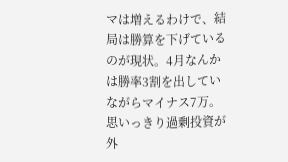マは増えるわけで、結局は勝算を下げているのが現状。4月なんかは勝率3割を出していながらマイナス7万。思いっきり過剰投資が外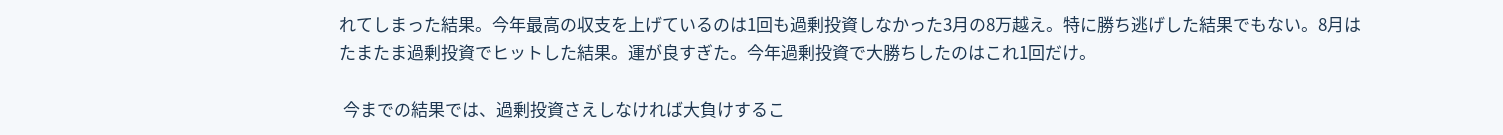れてしまった結果。今年最高の収支を上げているのは1回も過剰投資しなかった3月の8万越え。特に勝ち逃げした結果でもない。8月はたまたま過剰投資でヒットした結果。運が良すぎた。今年過剰投資で大勝ちしたのはこれ1回だけ。

 今までの結果では、過剰投資さえしなければ大負けするこ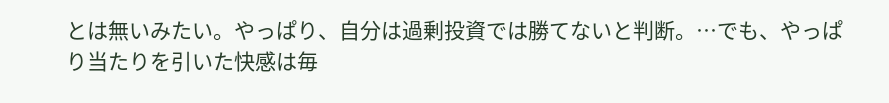とは無いみたい。やっぱり、自分は過剰投資では勝てないと判断。…でも、やっぱり当たりを引いた快感は毎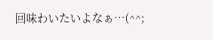回味わいたいよなぁ…(^^;